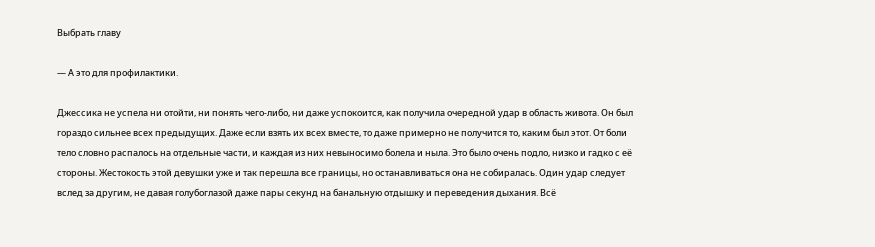Выбрать главу

— А это для профилактики.

Джессика не успела ни отойти, ни понять чего-либо, ни даже успокоится, как получила очередной удар в область живота. Он был гораздо сильнее всех предыдущих. Даже если взять их всех вместе, то даже примерно не получится то, каким был этот. От боли тело словно распалось на отдельные части, и каждая из них невыносимо болела и ныла. Это было очень подло, низко и гадко с её стороны. Жестокость этой девушки уже и так перешла все границы, но останавливаться она не собиралась. Один удар следует вслед за другим, не давая голубоглазой даже пары секунд на банальную отдышку и переведения дыхания. Всё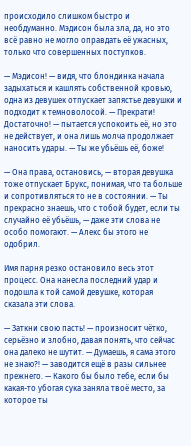происходило слишком быстро и необдуманно. Мэдисон была зла, да, но это всё равно не могло оправдать её ужасных, только что совершенных поступков.

— Мэдисон! — видя, что блондинка начала задыхаться и кашлять собственной кровью, одна из девушек отпускает запястье девушки и подходит к темноволосой. — Прекрати! Достаточно! — пытается успокоить её, но это не действует, и она лишь молча продолжает наносить удары. — Ты же убьёшь её, боже!

— Она права, остановись, — вторая девушка тоже отпускает Брукс, понимая, что та больше и сопротивляться то не в состоянии. — Ты прекрасно знаешь, что с тобой будет, если ты случайно её убьёшь, — даже эти слова не особо помогают. — Алекс бы этого не одобрил.

Имя парня резко остановило весь этот процесс. Она нанесла последний удар и подошла к той самой девушке, которая сказала эти слова.

— Заткни свою пасть! — произносит чётко, серьёзно и злобно, давая понять, что сейчас она далеко не шутит. — Думаешь, я сама этого не знаю?! — заводится ещё в разы сильнее прежнего. — Какого бы было тебе, если бы какая-то убогая сука заняла твоё место, за которое ты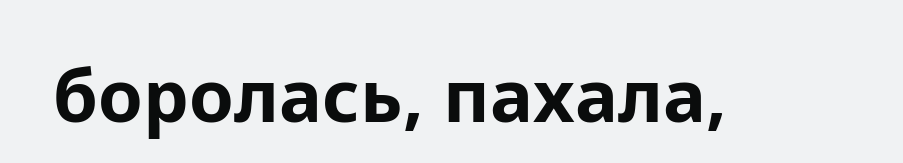боролась, пахала,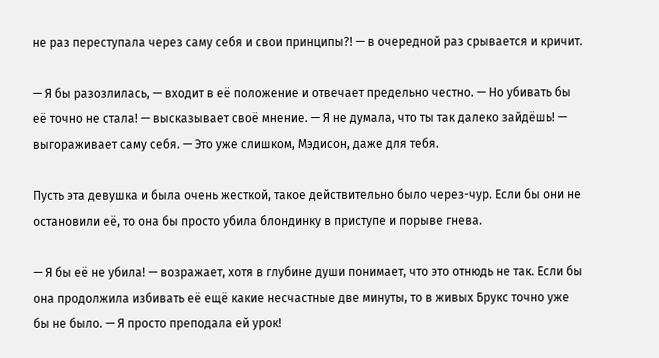не раз переступала через саму себя и свои принципы?! — в очередной раз срывается и кричит.

— Я бы разозлилась, — входит в её положение и отвечает предельно честно. — Но убивать бы её точно не стала! — высказывает своё мнение. — Я не думала, что ты так далеко зайдёшь! — выгораживает саму себя. — Это уже слишком, Мэдисон, даже для тебя.

Пусть эта девушка и была очень жесткой, такое действительно было через-чур. Если бы они не остановили её, то она бы просто убила блондинку в приступе и порыве гнева.

— Я бы её не убила! — возражает, хотя в глубине души понимает, что это отнюдь не так. Если бы она продолжила избивать её ещё какие несчастные две минуты, то в живых Брукс точно уже бы не было. — Я просто преподала ей урок!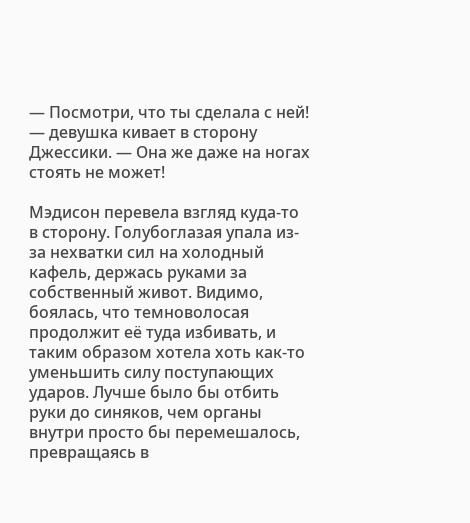— Посмотри, что ты сделала с ней! — девушка кивает в сторону Джессики. — Она же даже на ногах стоять не может!

Мэдисон перевела взгляд куда-то в сторону. Голубоглазая упала из-за нехватки сил на холодный кафель, держась руками за собственный живот. Видимо, боялась, что темноволосая продолжит её туда избивать, и таким образом хотела хоть как-то уменьшить силу поступающих ударов. Лучше было бы отбить руки до синяков, чем органы внутри просто бы перемешалось, превращаясь в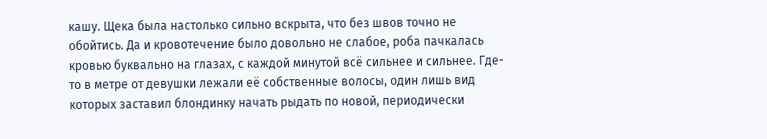кашу. Щека была настолько сильно вскрыта, что без швов точно не обойтись. Да и кровотечение было довольно не слабое, роба пачкалась кровью буквально на глазах, с каждой минутой всё сильнее и сильнее. Где-то в метре от девушки лежали её собственные волосы, один лишь вид которых заставил блондинку начать рыдать по новой, периодически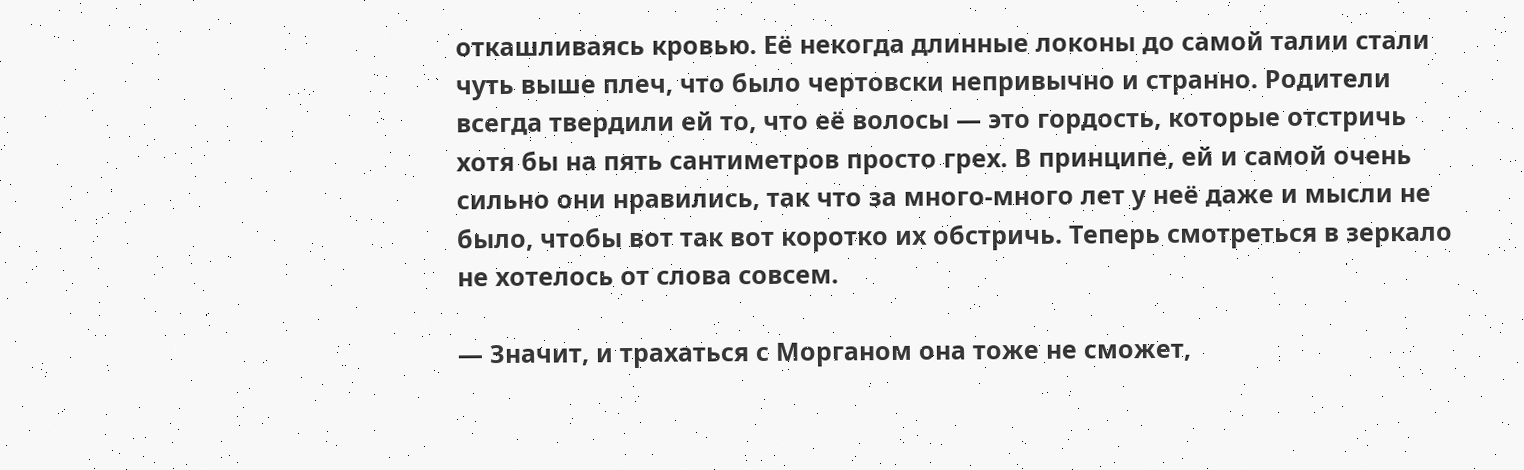откашливаясь кровью. Её некогда длинные локоны до самой талии стали чуть выше плеч, что было чертовски непривычно и странно. Родители всегда твердили ей то, что её волосы — это гордость, которые отстричь хотя бы на пять сантиметров просто грех. В принципе, ей и самой очень сильно они нравились, так что за много-много лет у неё даже и мысли не было, чтобы вот так вот коротко их обстричь. Теперь смотреться в зеркало не хотелось от слова совсем.

— Значит, и трахаться с Морганом она тоже не сможет,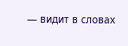— видит в словах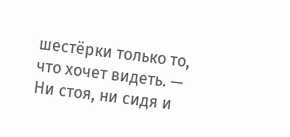шестёрки только то, что хочет видеть. — Ни стоя, ни сидя и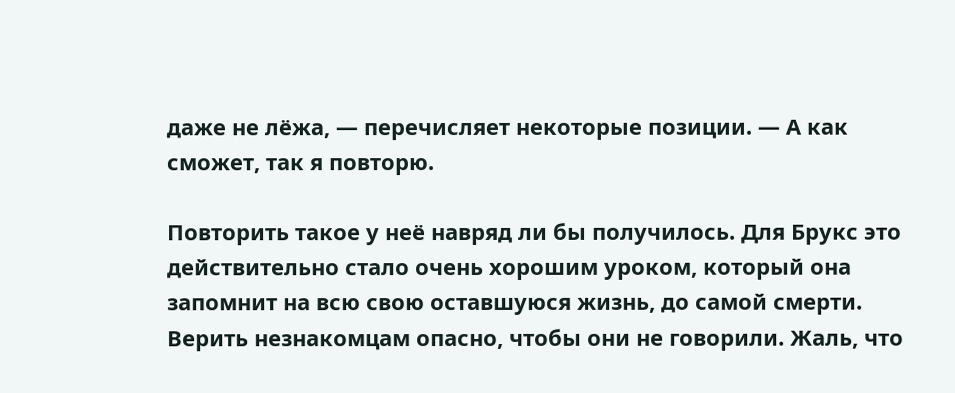даже не лёжа, — перечисляет некоторые позиции. — А как сможет, так я повторю.

Повторить такое у неё навряд ли бы получилось. Для Брукс это действительно стало очень хорошим уроком, который она запомнит на всю свою оставшуюся жизнь, до самой смерти. Верить незнакомцам опасно, чтобы они не говорили. Жаль, что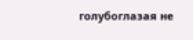голубоглазая не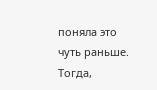поняла это чуть раньше. Тогда,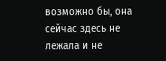возможно бы, она сейчас здесь не лежала и не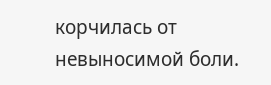корчилась от невыносимой боли.